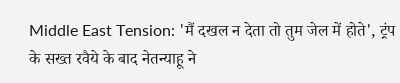Middle East Tension: 'मैं दखल न देता तो तुम जेल में होते', ट्रंप के सख्त रवैये के बाद नेतन्याहू ने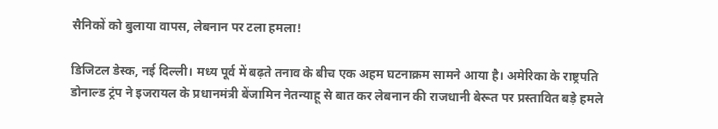सैनिकों को बुलाया वापस, लेबनान पर टला हमला!

डिजिटल डेस्क, नई दिल्ली। मध्य पूर्व में बढ़ते तनाव के बीच एक अहम घटनाक्रम सामने आया है। अमेरिका के राष्ट्रपति डोनाल्ड ट्रंप ने इजरायल के प्रधानमंत्री बेंजामिन नेतन्याहू से बात कर लेबनान की राजधानी बेरूत पर प्रस्तावित बड़े हमले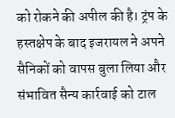को रोकने की अपील की है। ट्रंप के हस्तक्षेप के बाद इजरायल ने अपने सैनिकों को वापस बुला लिया और संभावित सैन्य कार्रवाई को टाल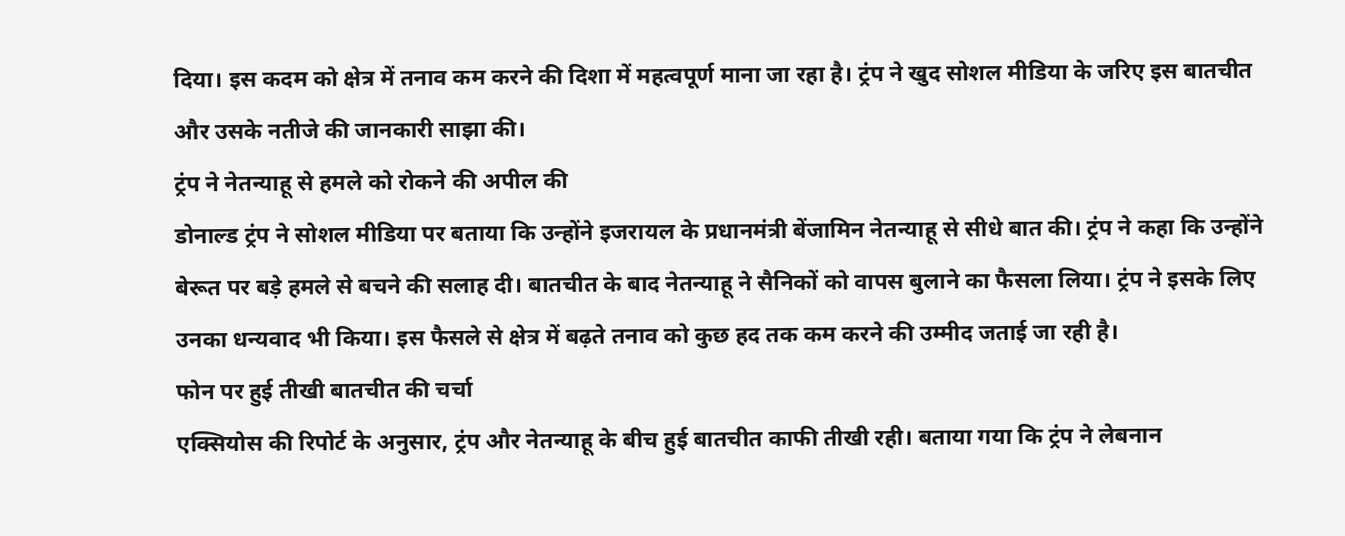दिया। इस कदम को क्षेत्र में तनाव कम करने की दिशा में महत्वपूर्ण माना जा रहा है। ट्रंप ने खुद सोशल मीडिया के जरिए इस बातचीत और उसके नतीजे की जानकारी साझा की।
ट्रंप ने नेतन्याहू से हमले को रोकने की अपील की
डोनाल्ड ट्रंप ने सोशल मीडिया पर बताया कि उन्होंने इजरायल के प्रधानमंत्री बेंजामिन नेतन्याहू से सीधे बात की। ट्रंप ने कहा कि उन्होंने बेरूत पर बड़े हमले से बचने की सलाह दी। बातचीत के बाद नेतन्याहू ने सैनिकों को वापस बुलाने का फैसला लिया। ट्रंप ने इसके लिए उनका धन्यवाद भी किया। इस फैसले से क्षेत्र में बढ़ते तनाव को कुछ हद तक कम करने की उम्मीद जताई जा रही है।
फोन पर हुई तीखी बातचीत की चर्चा
एक्सियोस की रिपोर्ट के अनुसार, ट्रंप और नेतन्याहू के बीच हुई बातचीत काफी तीखी रही। बताया गया कि ट्रंप ने लेबनान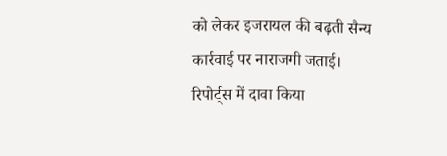को लेकर इजरायल की बढ़ती सैन्य कार्रवाई पर नाराजगी जताई। रिपोर्ट्स में दावा किया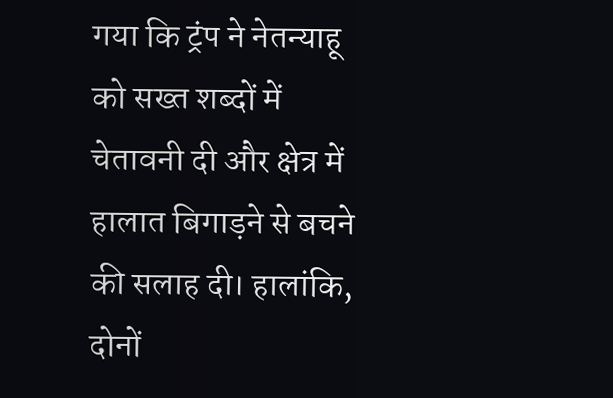गया कि ट्रंप ने नेतन्याहू को सख्त शब्दों में चेतावनी दी और क्षेत्र में हालात बिगाड़ने से बचने की सलाह दी। हालांकि, दोनों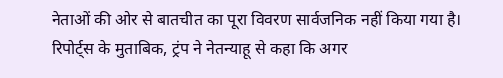नेताओं की ओर से बातचीत का पूरा विवरण सार्वजनिक नहीं किया गया है। रिपोर्ट्स के मुताबिक, ट्रंप ने नेतन्याहू से कहा कि अगर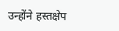उन्होंने हस्तक्षेप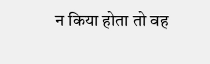न किया होता तो वह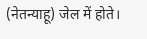(नेतन्याहू) जेल में होते।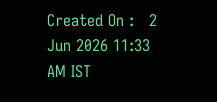Created On :   2 Jun 2026 11:33 AM IST